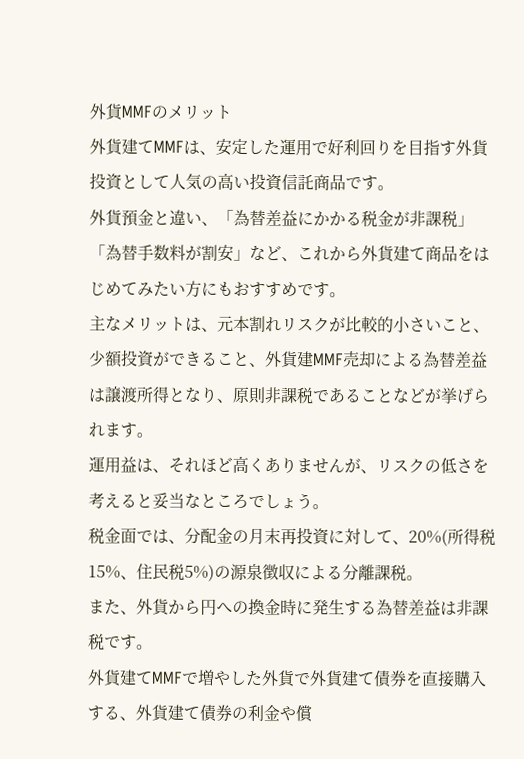外貨MMFのメリット
外貨建てMMFは、安定した運用で好利回りを目指す外貨投資として人気の高い投資信託商品です。
外貨預金と違い、「為替差益にかかる税金が非課税」「為替手数料が割安」など、これから外貨建て商品をはじめてみたい方にもおすすめです。
主なメリットは、元本割れリスクが比較的小さいこと、少額投資ができること、外貨建MMF売却による為替差益は譲渡所得となり、原則非課税であることなどが挙げられます。
運用益は、それほど高くありませんが、リスクの低さを考えると妥当なところでしょう。
税金面では、分配金の月末再投資に対して、20%(所得税15%、住民税5%)の源泉徴収による分離課税。
また、外貨から円への換金時に発生する為替差益は非課税です。
外貨建てMMFで増やした外貨で外貨建て債券を直接購入する、外貨建て債券の利金や償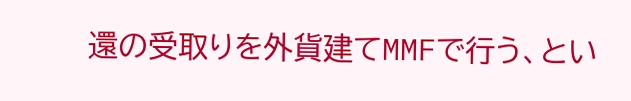還の受取りを外貨建てMMFで行う、とい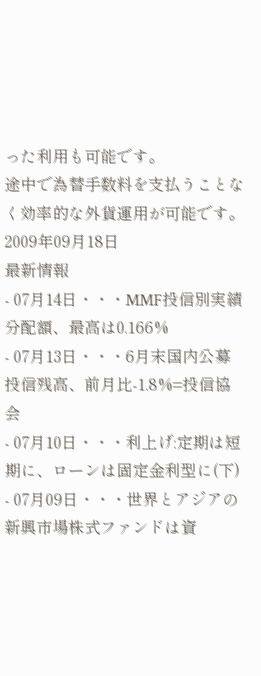った利用も可能です。
途中で為替手数料を支払うことなく効率的な外貨運用が可能です。
2009年09月18日
最新情報
- 07月14日・・・MMF投信別実績分配額、最高は0.166%
- 07月13日・・・6月末国内公募投信残高、前月比‐1.8%=投信協会
- 07月10日・・・利上げ:定期は短期に、ローンは固定金利型に(下)
- 07月09日・・・世界とアジアの新興市場株式ファンドは資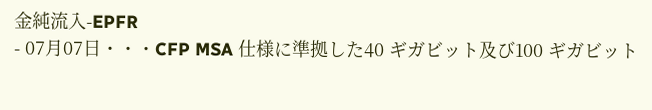金純流入-EPFR
- 07月07日・・・CFP MSA 仕様に準拠した40 ギガビット及び100 ギガビット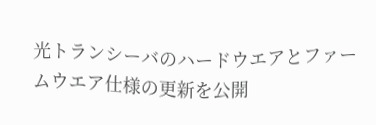光トランシーバのハードウエアとファームウエア仕様の更新を公開